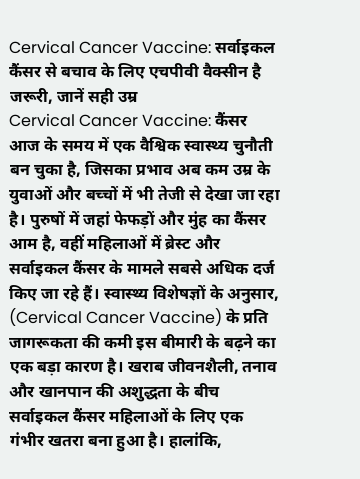Cervical Cancer Vaccine: सर्वाइकल कैंसर से बचाव के लिए एचपीवी वैक्सीन है जरूरी, जानें सही उम्र
Cervical Cancer Vaccine: कैंसर आज के समय में एक वैश्विक स्वास्थ्य चुनौती बन चुका है, जिसका प्रभाव अब कम उम्र के युवाओं और बच्चों में भी तेजी से देखा जा रहा है। पुरुषों में जहां फेफड़ों और मुंह का कैंसर आम है, वहीं महिलाओं में ब्रेस्ट और सर्वाइकल कैंसर के मामले सबसे अधिक दर्ज किए जा रहे हैं। स्वास्थ्य विशेषज्ञों के अनुसार, (Cervical Cancer Vaccine) के प्रति जागरूकता की कमी इस बीमारी के बढ़ने का एक बड़ा कारण है। खराब जीवनशैली, तनाव और खानपान की अशुद्धता के बीच सर्वाइकल कैंसर महिलाओं के लिए एक गंभीर खतरा बना हुआ है। हालांकि,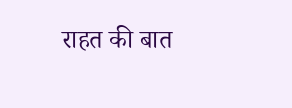राहत की बात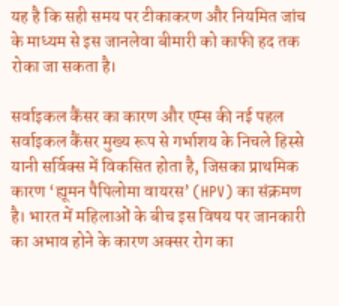यह है कि सही समय पर टीकाकरण और नियमित जांच के माध्यम से इस जानलेवा बीमारी को काफी हद तक रोका जा सकता है।

सर्वाइकल कैंसर का कारण और एम्स की नई पहल
सर्वाइकल कैंसर मुख्य रूप से गर्भाशय के निचले हिस्से यानी सर्विक्स में विकसित होता है, जिसका प्राथमिक कारण ‘ह्यूमन पैपिलोमा वायरस’ (HPV) का संक्रमण है। भारत में महिलाओं के बीच इस विषय पर जानकारी का अभाव होने के कारण अक्सर रोग का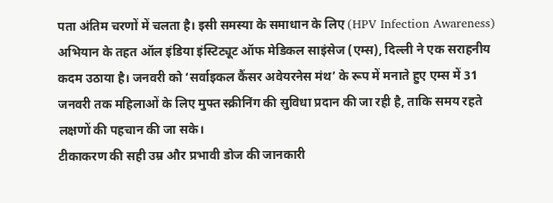पता अंतिम चरणों में चलता है। इसी समस्या के समाधान के लिए (HPV Infection Awareness) अभियान के तहत ऑल इंडिया इंस्टिट्यूट ऑफ मेडिकल साइंसेज (एम्स), दिल्ली ने एक सराहनीय कदम उठाया है। जनवरी को ‘सर्वाइकल कैंसर अवेयरनेस मंथ’ के रूप में मनाते हुए एम्स में 31 जनवरी तक महिलाओं के लिए मुफ्त स्क्रीनिंग की सुविधा प्रदान की जा रही है, ताकि समय रहते लक्षणों की पहचान की जा सके।
टीकाकरण की सही उम्र और प्रभावी डोज की जानकारी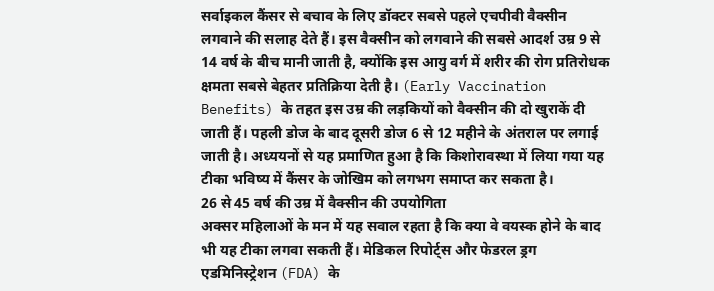सर्वाइकल कैंसर से बचाव के लिए डॉक्टर सबसे पहले एचपीवी वैक्सीन लगवाने की सलाह देते हैं। इस वैक्सीन को लगवाने की सबसे आदर्श उम्र 9 से 14 वर्ष के बीच मानी जाती है, क्योंकि इस आयु वर्ग में शरीर की रोग प्रतिरोधक क्षमता सबसे बेहतर प्रतिक्रिया देती है। (Early Vaccination Benefits) के तहत इस उम्र की लड़कियों को वैक्सीन की दो खुराकें दी जाती हैं। पहली डोज के बाद दूसरी डोज 6 से 12 महीने के अंतराल पर लगाई जाती है। अध्ययनों से यह प्रमाणित हुआ है कि किशोरावस्था में लिया गया यह टीका भविष्य में कैंसर के जोखिम को लगभग समाप्त कर सकता है।
26 से 45 वर्ष की उम्र में वैक्सीन की उपयोगिता
अक्सर महिलाओं के मन में यह सवाल रहता है कि क्या वे वयस्क होने के बाद भी यह टीका लगवा सकती हैं। मेडिकल रिपोर्ट्स और फेडरल ड्रग एडमिनिस्ट्रेशन (FDA) के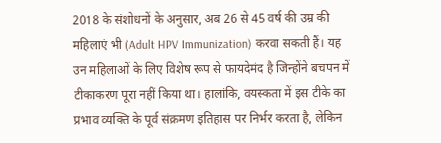2018 के संशोधनों के अनुसार, अब 26 से 45 वर्ष की उम्र की महिलाएं भी (Adult HPV Immunization) करवा सकती हैं। यह उन महिलाओं के लिए विशेष रूप से फायदेमंद है जिन्होंने बचपन में टीकाकरण पूरा नहीं किया था। हालांकि, वयस्कता में इस टीके का प्रभाव व्यक्ति के पूर्व संक्रमण इतिहास पर निर्भर करता है, लेकिन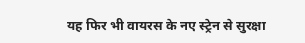यह फिर भी वायरस के नए स्ट्रेन से सुरक्षा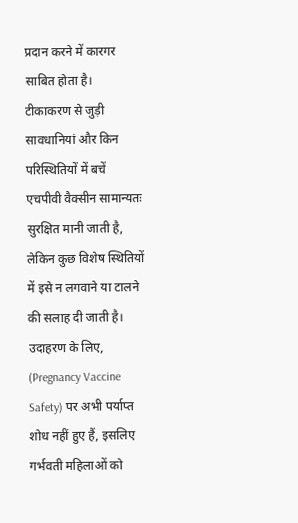प्रदान करने में कारगर साबित होता है।
टीकाकरण से जुड़ी सावधानियां और किन परिस्थितियों में बचें
एचपीवी वैक्सीन सामान्यतः सुरक्षित मानी जाती है, लेकिन कुछ विशेष स्थितियों में इसे न लगवाने या टालने की सलाह दी जाती है। उदाहरण के लिए, (Pregnancy Vaccine Safety) पर अभी पर्याप्त शोध नहीं हुए हैं, इसलिए गर्भवती महिलाओं को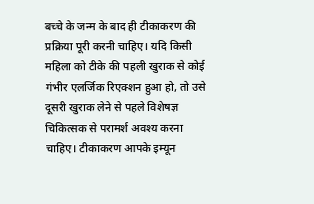बच्चे के जन्म के बाद ही टीकाकरण की प्रक्रिया पूरी करनी चाहिए। यदि किसी महिला को टीके की पहली खुराक से कोई गंभीर एलर्जिक रिएक्शन हुआ हो, तो उसे दूसरी खुराक लेने से पहले विशेषज्ञ चिकित्सक से परामर्श अवश्य करना चाहिए। टीकाकरण आपके इम्यून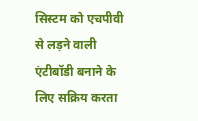सिस्टम को एचपीवी से लड़ने वाली एंटीबॉडी बनाने के लिए सक्रिय करता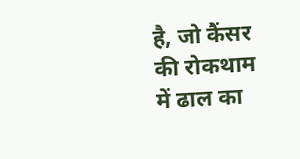है, जो कैंसर की रोकथाम में ढाल का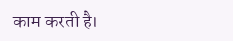काम करती है।